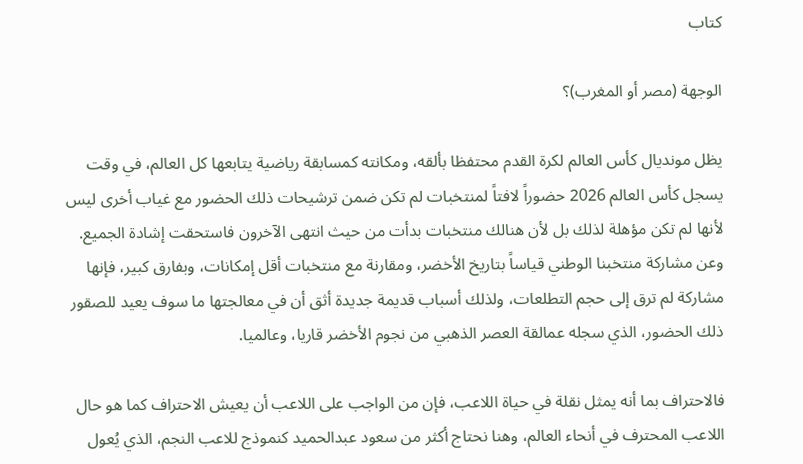كتاب

الوجهة (مصر أو المغرب)؟

يظل مونديال كأس العالم لكرة القدم محتفظا بألقه، ومكانته كمسابقة رياضية يتابعها كل العالم، في وقت يسجل كأس العالم 2026 حضوراً لافتاً لمنتخبات لم تكن ضمن ترشيحات ذلك الحضور مع غياب أخرى ليس لأنها لم تكن مؤهلة لذلك بل لأن هنالك منتخبات بدأت من حيث انتهى الآخرون فاستحقت إشادة الجميع.
وعن مشاركة منتخبنا الوطني قياساً بتاريخ الأخضر، ومقارنة مع منتخبات أقل إمكانات، وبفارق كبير، فإنها مشاركة لم ترق إلى حجم التطلعات، ولذلك أسباب قديمة جديدة أثق أن في معالجتها ما سوف يعيد للصقور ذلك الحضور، الذي سجله عمالقة العصر الذهبي من نجوم الأخضر قاريا، وعالميا.

فالاحتراف بما أنه يمثل نقلة في حياة اللاعب، فإن من الواجب على اللاعب أن يعيش الاحتراف كما هو حال اللاعب المحترف في أنحاء العالم، وهنا نحتاج أكثر من سعود عبدالحميد كنموذج للاعب النجم، الذي يُعول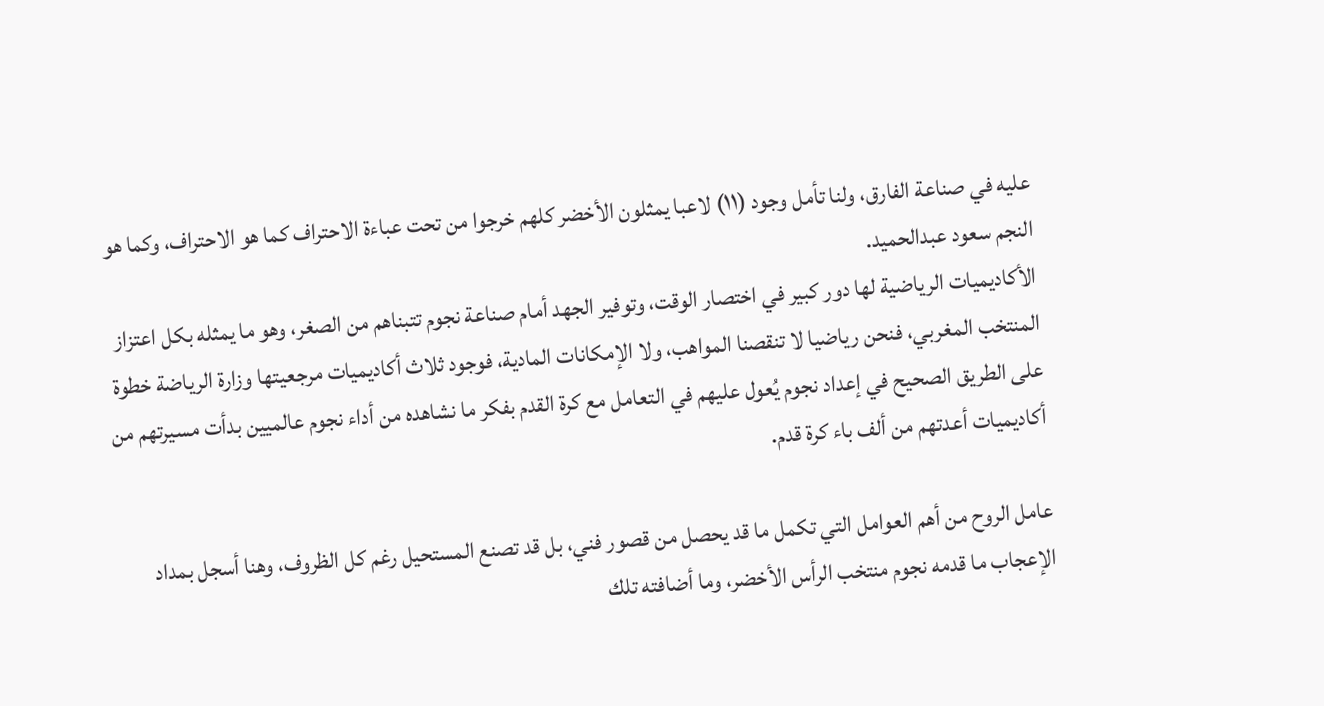عليه في صناعة الفارق، ولنا تأمل وجود (١١) لاعبا يمثلون الأخضر كلهم خرجوا من تحت عباءة الاحتراف كما هو الاحتراف، وكما هو النجم سعود عبدالحميد.
الأكاديميات الرياضية لها دور كبير في اختصار الوقت، وتوفير الجهد أمام صناعة نجوم تتبناهم من الصغر، وهو ما يمثله بكل اعتزاز المنتخب المغربي، فنحن رياضيا لا تنقصنا المواهب، ولا الإمكانات المادية، فوجود ثلاث أكاديميات مرجعيتها وزارة الرياضة خطوة على الطريق الصحيح في إعداد نجوم يُعول عليهم في التعامل مع كرة القدم بفكر ما نشاهده من أداء نجوم عالميين بدأت مسيرتهم من أكاديميات أعدتهم من ألف باء كرة قدم.

عامل الروح من أهم العوامل التي تكمل ما قد يحصل من قصور فني، بل قد تصنع المستحيل رغم كل الظروف، وهنا أسجل بمداد الإعجاب ما قدمه نجوم منتخب الرأس الأخضر، وما أضافته تلك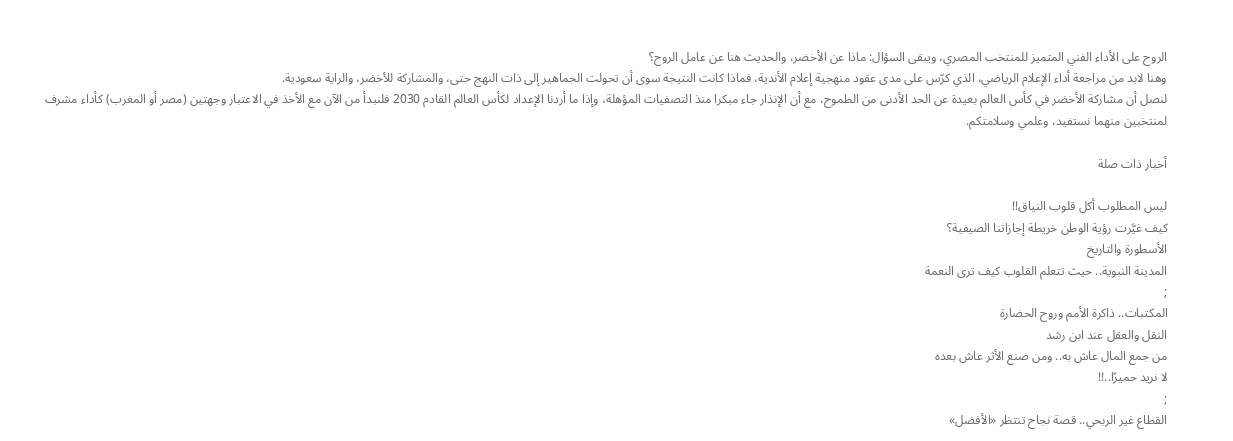الروح على الأداء الفني المتميز للمنتخب المصري، ويبقى السؤال: ماذا عن الأخضر، والحديث هنا عن عامل الروح؟
وهنا لابد من مراجعة أداء الإعلام الرياضي، الذي كرّس على مدى عقود منهجية إعلام الأندية، فماذا كانت النتيجة سوى أن تحولت الجماهير إلى ذات النهج حتى، والمشاركة للأخضر، والراية سعودية.
لنصل أن مشاركة الأخضر في كأس العالم بعيدة عن الحد الأدنى من الطموح، مع أن الإنذار جاء مبكرا منذ التصفيات المؤهلة، وإذا ما أردنا الإعداد لكأس العالم القادم 2030 فلنبدأ من الآن مع الأخذ في الاعتبار وجهتين (مصر أو المغرب) كأداء مشرف لمنتخبين منهما نستفيد، وعلمي وسلامتكم.

أخبار ذات صلة

ليس المطلوب أكل قلوب النياق!!
كيف غيَّرت رؤية الوطن خريطة إجازاتنا الصيفية؟
الأسطورة والتاريخ
المدينة النبوية.. حيث تتعلم القلوب كيف ترى النعمة
;
المكتبات.. ذاكرة الأمم وروح الحضارة
النقل والعقل عند ابن رشد
من جمع المال عاش به.. ومن صنع الأثر عاش بعده
لا نريد حميرًا..!!
;
القطاع غير الربحي.. قصة نجاح تنتظر «الأفضل»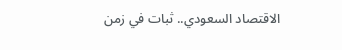الاقتصاد السعودي.. ثبات في زمن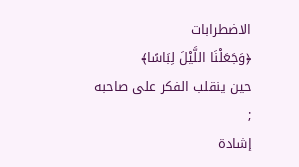الاضطرابات
﴿وَجَعَلْنَا اللَّيْلَ لِبَاسًا﴾
حين ينقلب الفكر على صاحبه
;
إشادة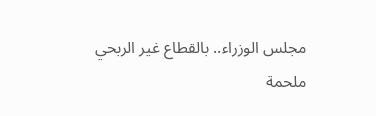مجلس الوزراء.. بالقطاع غير الربحي
ملحمة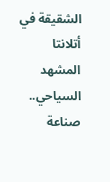الشقيقة في أتلانتا
المشهد السياحي.. صناعة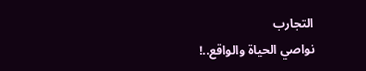التجارب
نواصي الحياة والواقع..!